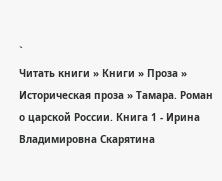`
Читать книги » Книги » Проза » Историческая проза » Тамара. Роман о царской России. Книга 1 - Ирина Владимировна Скарятина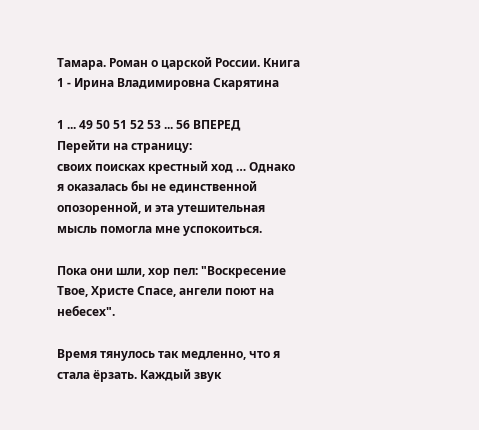Тамара. Роман о царской России. Книга 1 - Ирина Владимировна Скарятина

1 ... 49 50 51 52 53 ... 56 ВПЕРЕД
Перейти на страницу:
своих поисках крестный ход … Однако я оказалась бы не единственной опозоренной, и эта утешительная мысль помогла мне успокоиться.

Пока они шли, хор пел: "Воскресение Твое, Христе Спасе, ангели поют на небесех".

Время тянулось так медленно, что я стала ёрзать. Каждый звук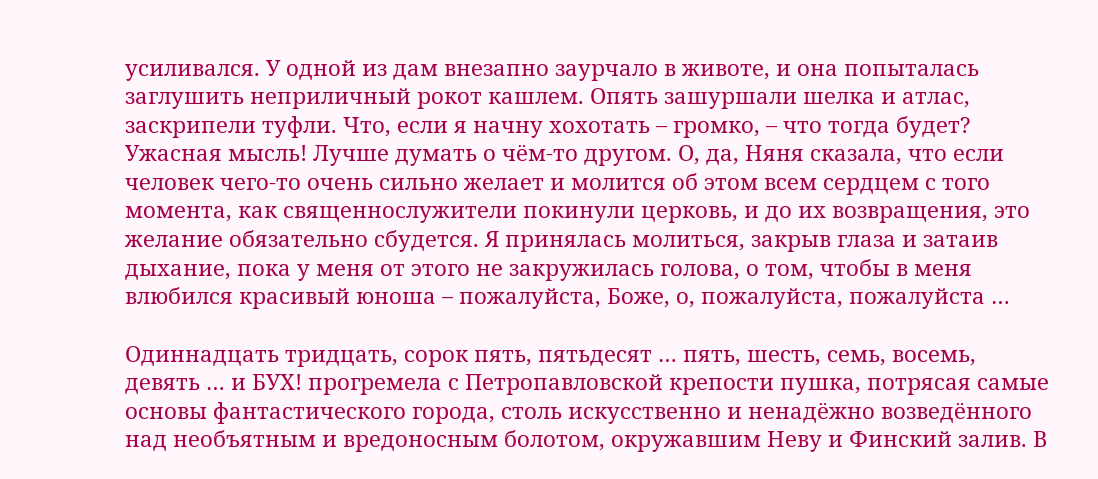усиливался. У одной из дам внезапно заурчало в животе, и она попыталась заглушить неприличный рокот кашлем. Опять зашуршали шелка и атлас, заскрипели туфли. Что, если я начну хохотать – громко, – что тогда будет? Ужасная мысль! Лучше думать о чём-то другом. О, да, Няня сказала, что если человек чего-то очень сильно желает и молится об этом всем сердцем с того момента, как священнослужители покинули церковь, и до их возвращения, это желание обязательно сбудется. Я принялась молиться, закрыв глаза и затаив дыхание, пока у меня от этого не закружилась голова, о том, чтобы в меня влюбился красивый юноша – пожалуйста, Боже, о, пожалуйста, пожалуйста …

Одиннадцать тридцать, сорок пять, пятьдесят … пять, шесть, семь, восемь, девять … и БУХ! прогремела с Петропавловской крепости пушка, потрясая самые основы фантастического города, столь искусственно и ненадёжно возведённого над необъятным и вредоносным болотом, окружавшим Неву и Финский залив. В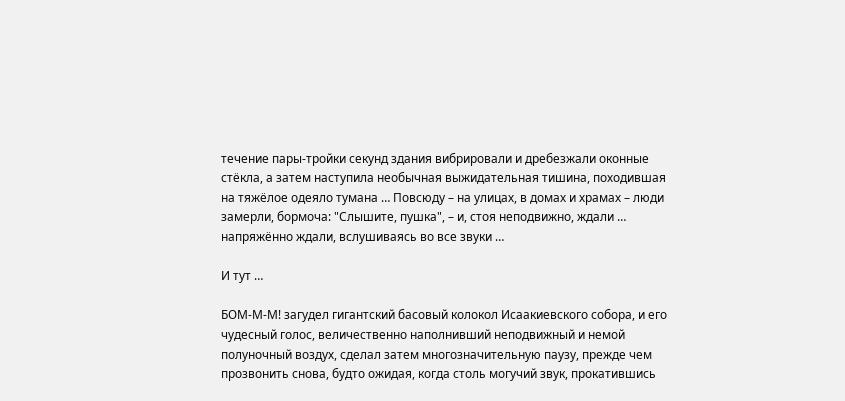течение пары-тройки секунд здания вибрировали и дребезжали оконные стёкла, а затем наступила необычная выжидательная тишина, походившая на тяжёлое одеяло тумана … Повсюду – на улицах, в домах и храмах – люди замерли, бормоча: "Слышите, пушка", – и, стоя неподвижно, ждали … напряжённо ждали, вслушиваясь во все звуки …

И тут …

БОМ-М-М! загудел гигантский басовый колокол Исаакиевского собора, и его чудесный голос, величественно наполнивший неподвижный и немой полуночный воздух, сделал затем многозначительную паузу, прежде чем прозвонить снова, будто ожидая, когда столь могучий звук, прокатившись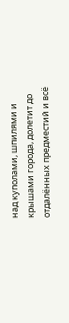над куполами, шпилями и крышами города, долетит до отдалённых предместий и всё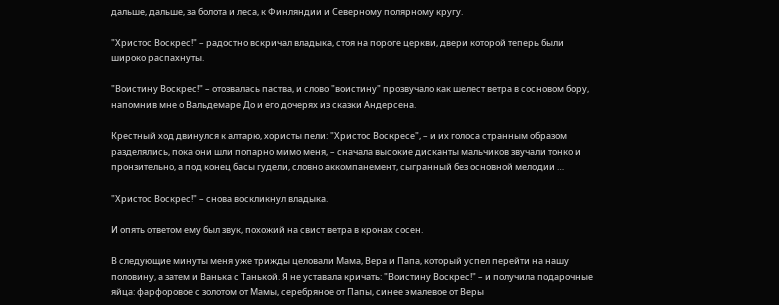дальше, дальше, за болота и леса, к Финляндии и Северному полярному кругу.

"Христос Воскрес!" – радостно вскричал владыка, стоя на пороге церкви, двери которой теперь были широко распахнуты.

"Воистину Воскрес!" – отозвалась паства, и слово "воистину" прозвучало как шелест ветра в сосновом бору, напомнив мне о Вальдемаре До и его дочерях из сказки Андерсена.

Крестный ход двинулся к алтарю, хористы пели: "Христос Воскресе", – и их голоса странным образом разделялись, пока они шли попарно мимо меня, – сначала высокие дисканты мальчиков звучали тонко и пронзительно, а под конец басы гудели, словно аккомпанемент, сыгранный без основной мелодии …

"Христос Воскрес!" – снова воскликнул владыка.

И опять ответом ему был звук, похожий на свист ветра в кронах сосен.

В следующие минуты меня уже трижды целовали Мама, Вера и Папа, который успел перейти на нашу половину, а затем и Ванька с Танькой. Я не уставала кричать: "Воистину Воскрес!" – и получила подарочные яйца: фарфоровое с золотом от Мамы, серебряное от Папы, синее эмалевое от Веры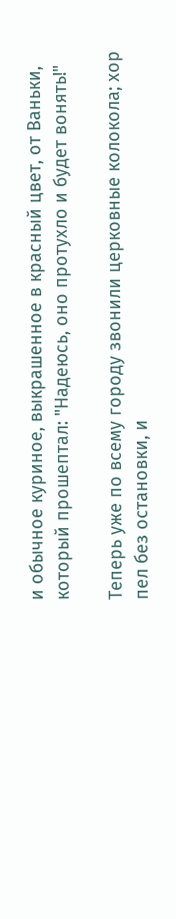и обычное куриное, выкрашенное в красный цвет, от Ваньки, который прошептал: "Надеюсь, оно протухло и будет вонять!"

Теперь уже по всему городу звонили церковные колокола; хор пел без остановки, и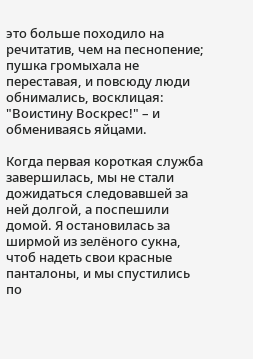это больше походило на речитатив, чем на песнопение; пушка громыхала не переставая, и повсюду люди обнимались, восклицая: "Воистину Воскрес!" – и обмениваясь яйцами.

Когда первая короткая служба завершилась, мы не стали дожидаться следовавшей за ней долгой, а поспешили домой. Я остановилась за ширмой из зелёного сукна, чтоб надеть свои красные панталоны, и мы спустились по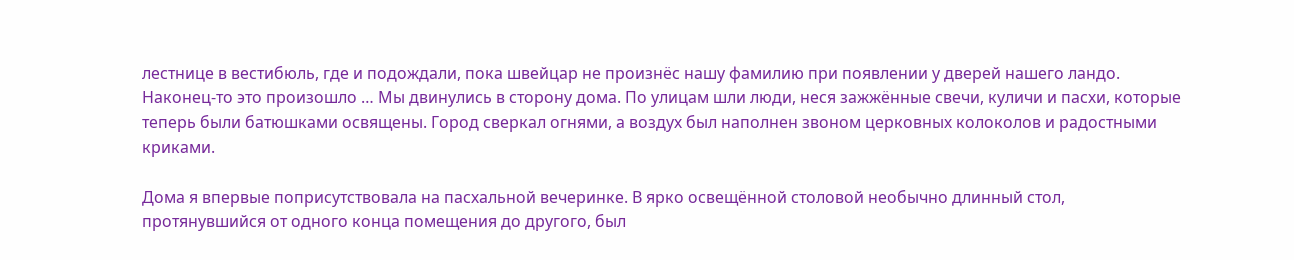лестнице в вестибюль, где и подождали, пока швейцар не произнёс нашу фамилию при появлении у дверей нашего ландо. Наконец-то это произошло … Мы двинулись в сторону дома. По улицам шли люди, неся зажжённые свечи, куличи и пасхи, которые теперь были батюшками освящены. Город сверкал огнями, а воздух был наполнен звоном церковных колоколов и радостными криками.

Дома я впервые поприсутствовала на пасхальной вечеринке. В ярко освещённой столовой необычно длинный стол, протянувшийся от одного конца помещения до другого, был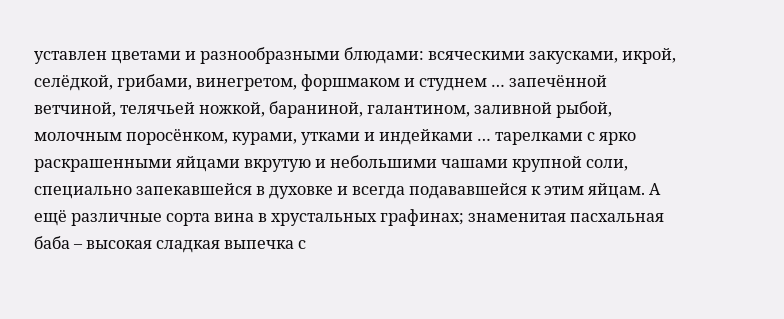уставлен цветами и разнообразными блюдами: всяческими закусками, икрой, селёдкой, грибами, винегретом, форшмаком и студнем … запечённой ветчиной, телячьей ножкой, бараниной, галантином, заливной рыбой, молочным поросёнком, курами, утками и индейками … тарелками с ярко раскрашенными яйцами вкрутую и небольшими чашами крупной соли, специально запекавшейся в духовке и всегда подававшейся к этим яйцам. А ещё различные сорта вина в хрустальных графинах; знаменитая пасхальная баба – высокая сладкая выпечка с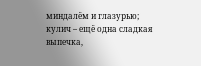миндалём и глазурью; кулич – ещё одна сладкая выпечка,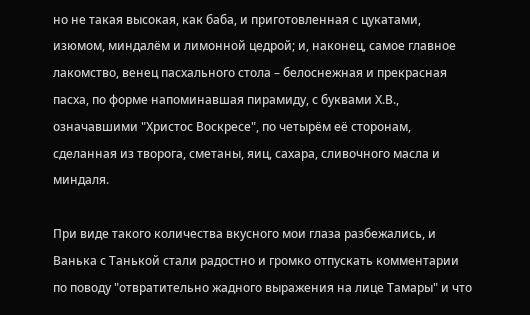но не такая высокая, как баба, и приготовленная с цукатами, изюмом, миндалём и лимонной цедрой; и, наконец, самое главное лакомство, венец пасхального стола – белоснежная и прекрасная пасха, по форме напоминавшая пирамиду, с буквами Х.В., означавшими "Христос Воскресе", по четырём её сторонам, сделанная из творога, сметаны, яиц, сахара, сливочного масла и миндаля.

При виде такого количества вкусного мои глаза разбежались, и Ванька с Танькой стали радостно и громко отпускать комментарии по поводу "отвратительно жадного выражения на лице Тамары" и что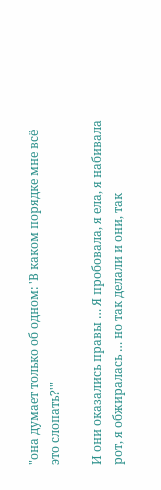"она думает только об одном: 'В каком порядке мне всё это слопать?'"

И они оказались правы … Я пробовала, я ела, я набивала рот, я обжиралась … но так делали и они, так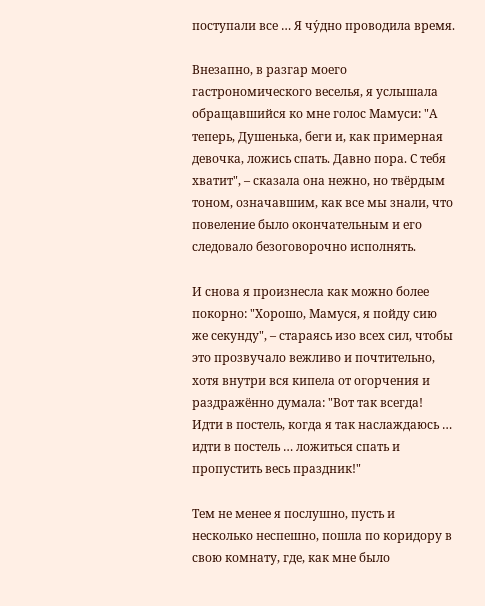поступали все … Я чу́дно проводила время.

Внезапно, в разгар моего гастрономического веселья, я услышала обращавшийся ко мне голос Мамуси: "А теперь, Душенька, беги и, как примерная девочка, ложись спать. Давно пора. С тебя хватит", – сказала она нежно, но твёрдым тоном, означавшим, как все мы знали, что повеление было окончательным и его следовало безоговорочно исполнять.

И снова я произнесла как можно более покорно: "Хорошо, Мамуся, я пойду сию же секунду", – стараясь изо всех сил, чтобы это прозвучало вежливо и почтительно, хотя внутри вся кипела от огорчения и раздражённо думала: "Вот так всегда! Идти в постель, когда я так наслаждаюсь … идти в постель … ложиться спать и пропустить весь праздник!"

Тем не менее я послушно, пусть и несколько неспешно, пошла по коридору в свою комнату, где, как мне было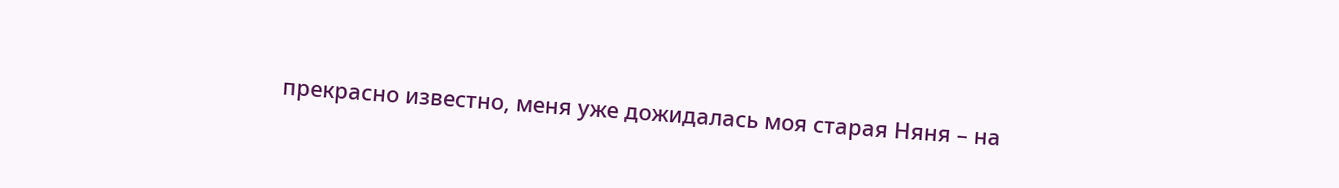прекрасно известно, меня уже дожидалась моя старая Няня – на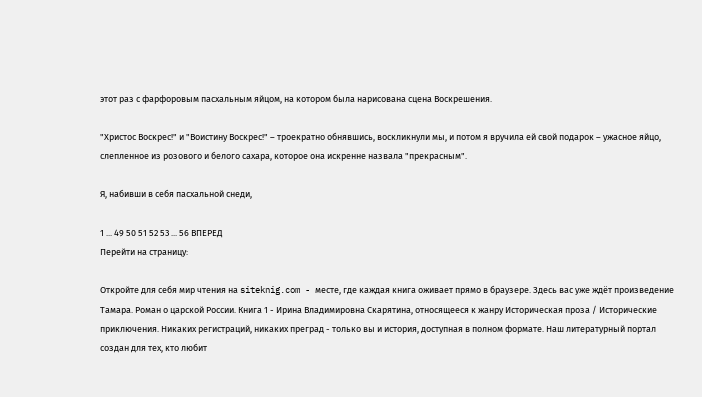этот раз с фарфоровым пасхальным яйцом, на котором была нарисована сцена Воскрешения.

"Христос Воскрес!" и "Воистину Воскрес!" – троекратно обнявшись, воскликнули мы, и потом я вручила ей свой подарок – ужасное яйцо, слепленное из розового и белого сахара, которое она искренне назвала "прекрасным".

Я, набивши в себя пасхальной снеди,

1 ... 49 50 51 52 53 ... 56 ВПЕРЕД
Перейти на страницу:

Откройте для себя мир чтения на siteknig.com - месте, где каждая книга оживает прямо в браузере. Здесь вас уже ждёт произведение Тамара. Роман о царской России. Книга 1 - Ирина Владимировна Скарятина, относящееся к жанру Историческая проза / Исторические приключения. Никаких регистраций, никаких преград - только вы и история, доступная в полном формате. Наш литературный портал создан для тех, кто любит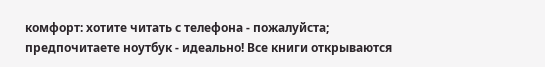комфорт: хотите читать с телефона - пожалуйста; предпочитаете ноутбук - идеально! Все книги открываются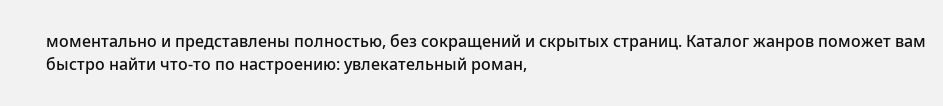моментально и представлены полностью, без сокращений и скрытых страниц. Каталог жанров поможет вам быстро найти что-то по настроению: увлекательный роман,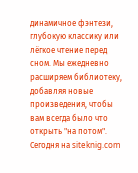динамичное фэнтези, глубокую классику или лёгкое чтение перед сном. Мы ежедневно расширяем библиотеку, добавляя новые произведения, чтобы вам всегда было что открыть "на потом". Сегодня на siteknig.com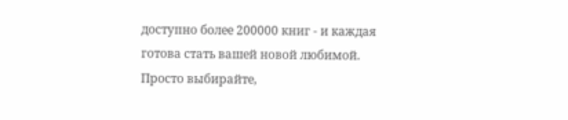доступно более 200000 книг - и каждая готова стать вашей новой любимой. Просто выбирайте,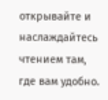открывайте и наслаждайтесь чтением там, где вам удобно.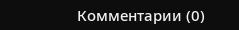Комментарии (0)